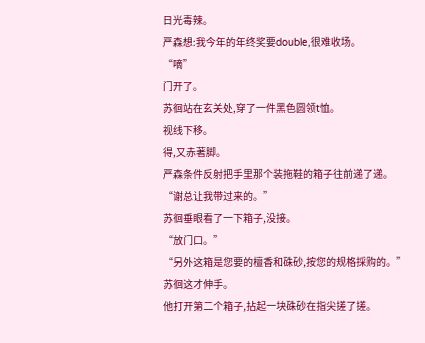日光毒辣。
严森想:我今年的年终奖要double,很难收场。
“嘀”
门开了。
苏徊站在玄关处,穿了一件黑色圆领t恤。
视线下移。
得,又赤著脚。
严森条件反射把手里那个装拖鞋的箱子往前递了递。
“谢总让我带过来的。”
苏徊垂眼看了一下箱子,没接。
“放门口。”
“另外这箱是您要的檀香和硃砂,按您的规格採购的。”
苏徊这才伸手。
他打开第二个箱子,拈起一块硃砂在指尖搓了搓。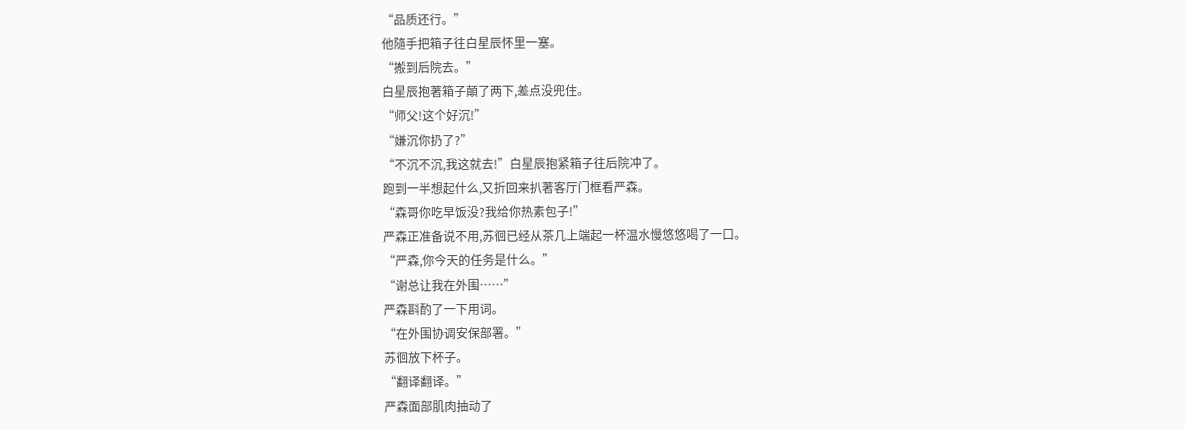“品质还行。”
他隨手把箱子往白星辰怀里一塞。
“搬到后院去。”
白星辰抱著箱子顛了两下,差点没兜住。
“师父!这个好沉!”
“嫌沉你扔了?”
“不沉不沉,我这就去!”白星辰抱紧箱子往后院冲了。
跑到一半想起什么,又折回来扒著客厅门框看严森。
“森哥你吃早饭没?我给你热素包子!”
严森正准备说不用,苏徊已经从茶几上端起一杯温水慢悠悠喝了一口。
“严森,你今天的任务是什么。”
“谢总让我在外围……”
严森斟酌了一下用词。
“在外围协调安保部署。”
苏徊放下杯子。
“翻译翻译。”
严森面部肌肉抽动了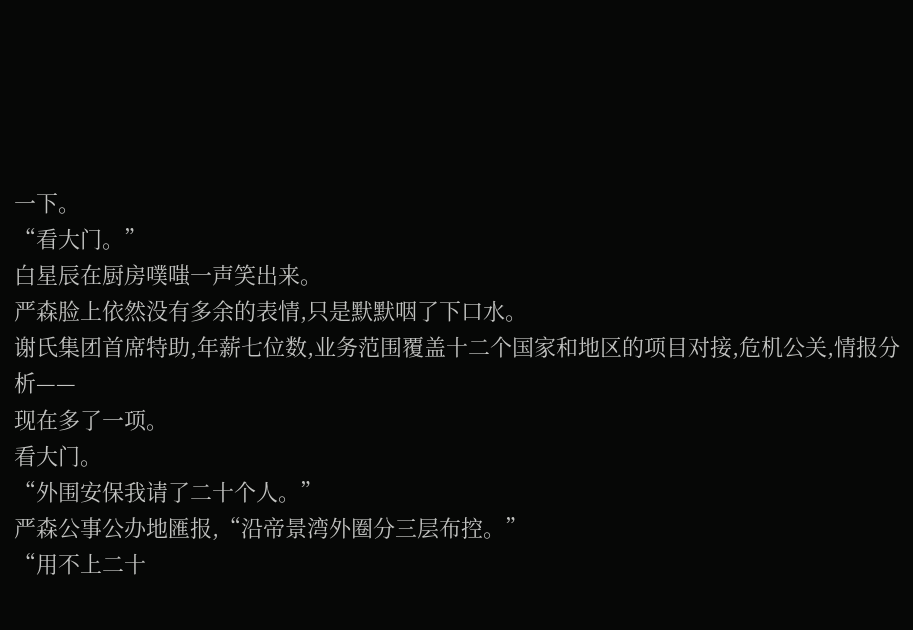一下。
“看大门。”
白星辰在厨房噗嗤一声笑出来。
严森脸上依然没有多余的表情,只是默默咽了下口水。
谢氏集团首席特助,年薪七位数,业务范围覆盖十二个国家和地区的项目对接,危机公关,情报分析——
现在多了一项。
看大门。
“外围安保我请了二十个人。”
严森公事公办地匯报,“沿帝景湾外圈分三层布控。”
“用不上二十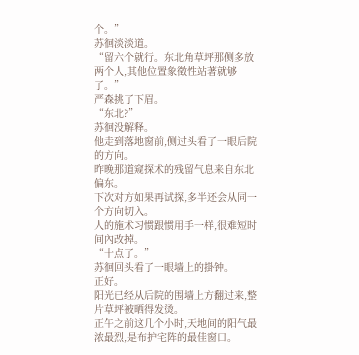个。”
苏徊淡淡道。
“留六个就行。东北角草坪那侧多放两个人,其他位置象徵性站著就够了。”
严森挑了下眉。
“东北?”
苏徊没解释。
他走到落地窗前,侧过头看了一眼后院的方向。
昨晚那道窥探术的残留气息来自东北偏东。
下次对方如果再试探,多半还会从同一个方向切入。
人的施术习惯跟惯用手一样,很难短时间內改掉。
“十点了。”
苏徊回头看了一眼墙上的掛钟。
正好。
阳光已经从后院的围墙上方翻过来,整片草坪被晒得发烫。
正午之前这几个小时,天地间的阳气最浓最烈,是布护宅阵的最佳窗口。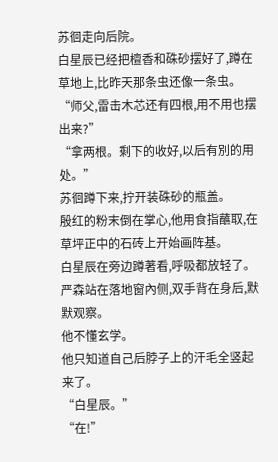苏徊走向后院。
白星辰已经把檀香和硃砂摆好了,蹲在草地上,比昨天那条虫还像一条虫。
“师父,雷击木芯还有四根,用不用也摆出来?”
“拿两根。剩下的收好,以后有別的用处。”
苏徊蹲下来,拧开装硃砂的瓶盖。
殷红的粉末倒在掌心,他用食指蘸取,在草坪正中的石砖上开始画阵基。
白星辰在旁边蹲著看,呼吸都放轻了。
严森站在落地窗內侧,双手背在身后,默默观察。
他不懂玄学。
他只知道自己后脖子上的汗毛全竖起来了。
“白星辰。”
“在!”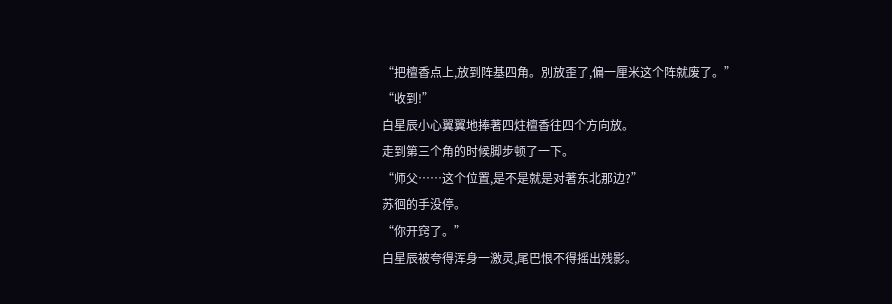“把檀香点上,放到阵基四角。別放歪了,偏一厘米这个阵就废了。”
“收到!”
白星辰小心翼翼地捧著四炷檀香往四个方向放。
走到第三个角的时候脚步顿了一下。
“师父……这个位置,是不是就是对著东北那边?”
苏徊的手没停。
“你开窍了。”
白星辰被夸得浑身一激灵,尾巴恨不得摇出残影。